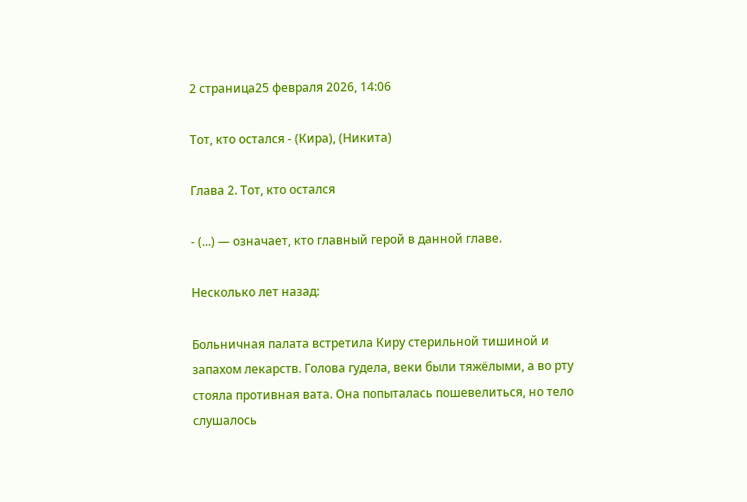2 страница25 февраля 2026, 14:06

Тот, кто остался - (Кира), (Никита)

Глава 2. Тот, кто остался

- (...) — означает, кто главный герой в данной главе.

Несколько лет назад:

Больничная палата встретила Киру стерильной тишиной и запахом лекарств. Голова гудела, веки были тяжёлыми, а во рту стояла противная вата. Она попыталась пошевелиться, но тело слушалось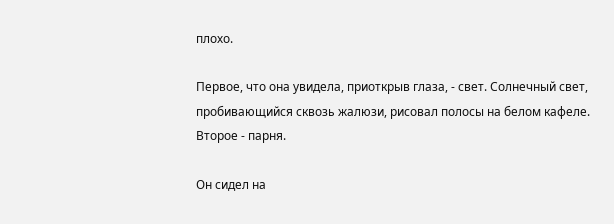плохо.

Первое, что она увидела, приоткрыв глаза, - свет. Солнечный свет, пробивающийся сквозь жалюзи, рисовал полосы на белом кафеле. Второе - парня.

Он сидел на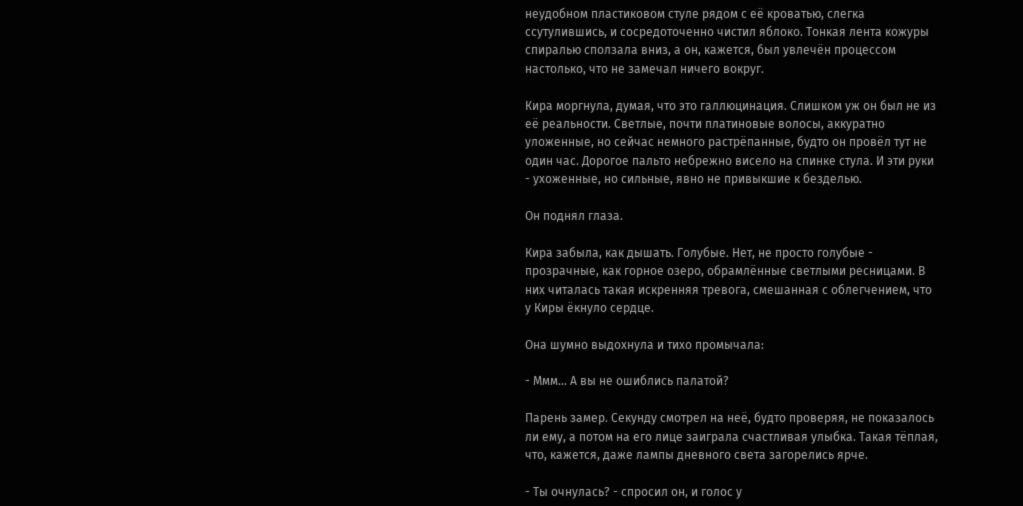неудобном пластиковом стуле рядом с её кроватью, слегка ссутулившись, и сосредоточенно чистил яблоко. Тонкая лента кожуры спиралью сползала вниз, а он, кажется, был увлечён процессом настолько, что не замечал ничего вокруг.

Кира моргнула, думая, что это галлюцинация. Слишком уж он был не из её реальности. Светлые, почти платиновые волосы, аккуратно уложенные, но сейчас немного растрёпанные, будто он провёл тут не один час. Дорогое пальто небрежно висело на спинке стула. И эти руки - ухоженные, но сильные, явно не привыкшие к безделью.

Он поднял глаза.

Кира забыла, как дышать. Голубые. Нет, не просто голубые - прозрачные, как горное озеро, обрамлённые светлыми ресницами. В них читалась такая искренняя тревога, смешанная с облегчением, что у Киры ёкнуло сердце.

Она шумно выдохнула и тихо промычала:

- Ммм... А вы не ошиблись палатой?

Парень замер. Секунду смотрел на неё, будто проверяя, не показалось ли ему, а потом на его лице заиграла счастливая улыбка. Такая тёплая, что, кажется, даже лампы дневного света загорелись ярче.

- Ты очнулась? - спросил он, и голос у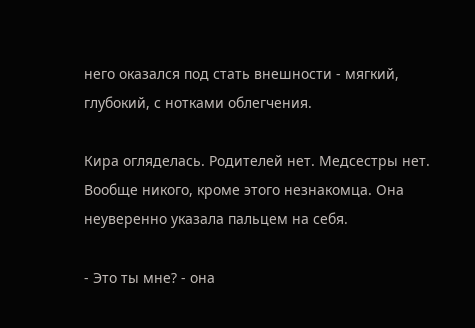него оказался под стать внешности - мягкий, глубокий, с нотками облегчения.

Кира огляделась. Родителей нет. Медсестры нет. Вообще никого, кроме этого незнакомца. Она неуверенно указала пальцем на себя.

- Это ты мне? - она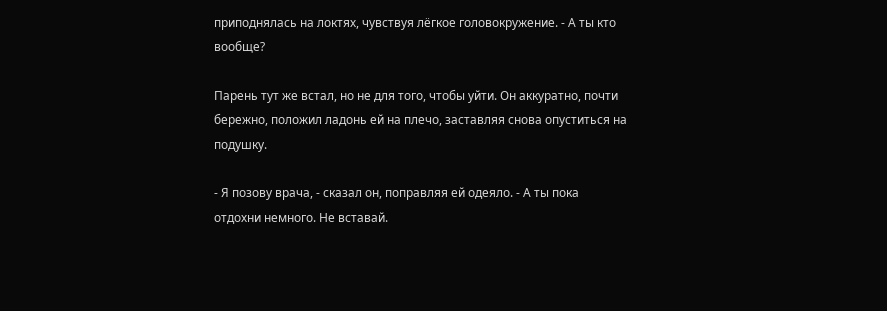приподнялась на локтях, чувствуя лёгкое головокружение. - А ты кто вообще?

Парень тут же встал, но не для того, чтобы уйти. Он аккуратно, почти бережно, положил ладонь ей на плечо, заставляя снова опуститься на подушку.

- Я позову врача, - сказал он, поправляя ей одеяло. - А ты пока отдохни немного. Не вставай.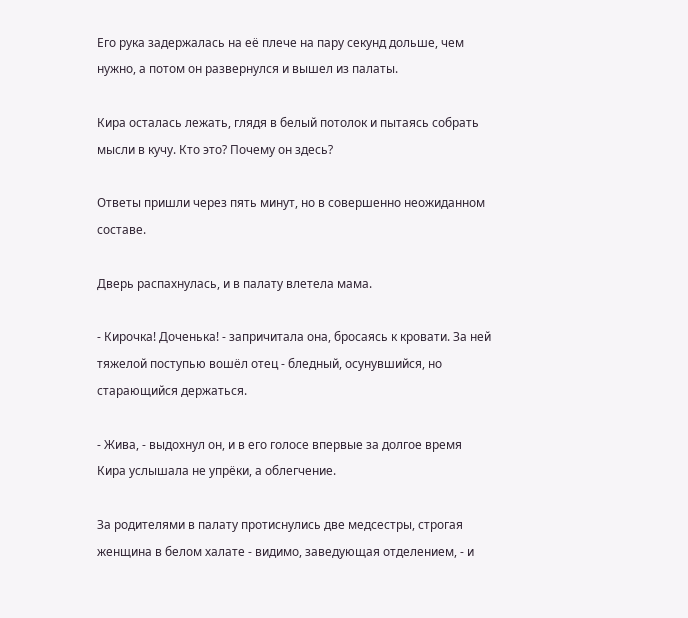Его рука задержалась на её плече на пару секунд дольше, чем нужно, а потом он развернулся и вышел из палаты.

Кира осталась лежать, глядя в белый потолок и пытаясь собрать мысли в кучу. Кто это? Почему он здесь?

Ответы пришли через пять минут, но в совершенно неожиданном составе.

Дверь распахнулась, и в палату влетела мама.

- Кирочка! Доченька! - запричитала она, бросаясь к кровати. За ней тяжелой поступью вошёл отец - бледный, осунувшийся, но старающийся держаться.

- Жива, - выдохнул он, и в его голосе впервые за долгое время Кира услышала не упрёки, а облегчение.

За родителями в палату протиснулись две медсестры, строгая женщина в белом халате - видимо, заведующая отделением, - и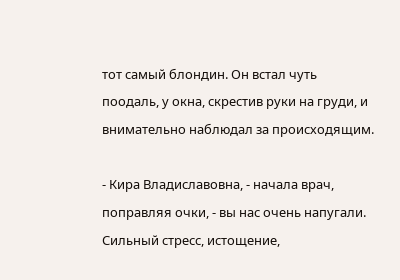тот самый блондин. Он встал чуть поодаль, у окна, скрестив руки на груди, и внимательно наблюдал за происходящим.

- Кира Владиславовна, - начала врач, поправляя очки, - вы нас очень напугали. Сильный стресс, истощение,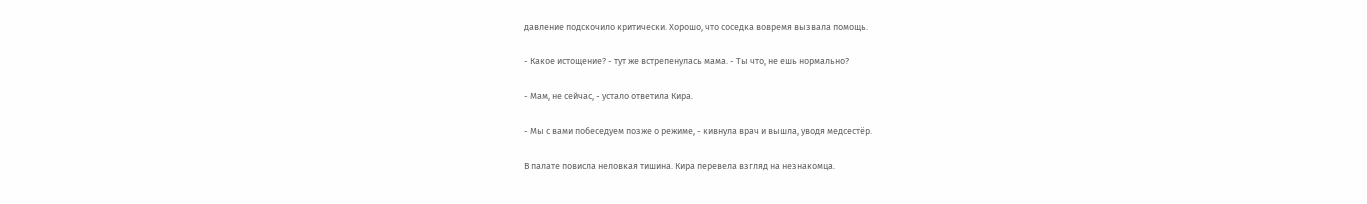давление подскочило критически. Хорошо, что соседка вовремя вызвала помощь.

- Какое истощение? - тут же встрепенулась мама. - Ты что, не ешь нормально?

- Мам, не сейчас, - устало ответила Кира.

- Мы с вами побеседуем позже о режиме, - кивнула врач и вышла, уводя медсестёр.

В палате повисла неловкая тишина. Кира перевела взгляд на незнакомца.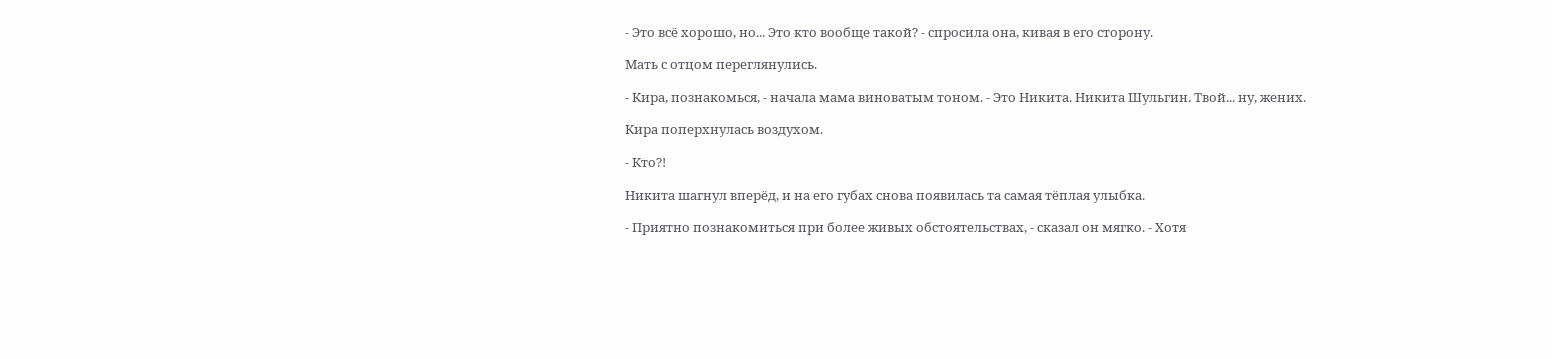- Это всё хорошо, но... Это кто вообще такой? - спросила она, кивая в его сторону.

Мать с отцом переглянулись.

- Кира, познакомься, - начала мама виноватым тоном. - Это Никита. Никита Шульгин. Твой... ну, жених.

Кира поперхнулась воздухом.

- Кто?!

Никита шагнул вперёд, и на его губах снова появилась та самая тёплая улыбка.

- Приятно познакомиться при более живых обстоятельствах, - сказал он мягко. - Хотя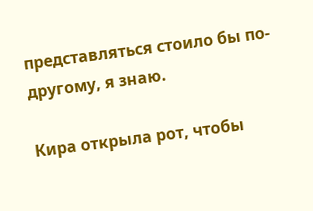представляться стоило бы по-другому, я знаю.

Кира открыла рот, чтобы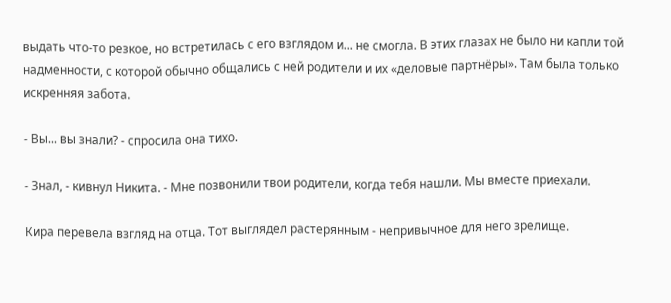выдать что-то резкое, но встретилась с его взглядом и... не смогла. В этих глазах не было ни капли той надменности, с которой обычно общались с ней родители и их «деловые партнёры». Там была только искренняя забота.

- Вы... вы знали? - спросила она тихо.

- Знал, - кивнул Никита. - Мне позвонили твои родители, когда тебя нашли. Мы вместе приехали.

Кира перевела взгляд на отца. Тот выглядел растерянным - непривычное для него зрелище.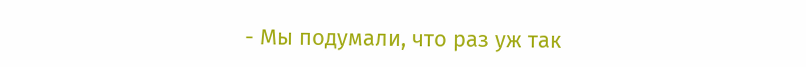- Мы подумали, что раз уж так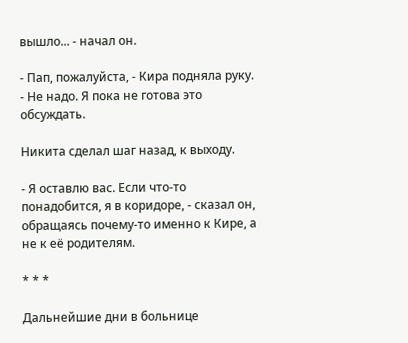вышло... - начал он.

- Пап, пожалуйста, - Кира подняла руку. - Не надо. Я пока не готова это обсуждать.

Никита сделал шаг назад, к выходу.

- Я оставлю вас. Если что-то понадобится, я в коридоре, - сказал он, обращаясь почему-то именно к Кире, а не к её родителям.

* * *

Дальнейшие дни в больнице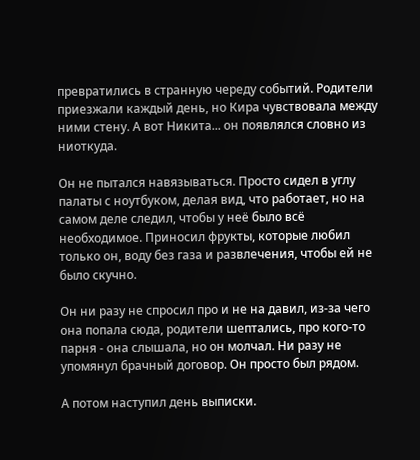превратились в странную череду событий. Родители приезжали каждый день, но Кира чувствовала между ними стену. А вот Никита... он появлялся словно из ниоткуда.

Он не пытался навязываться. Просто сидел в углу палаты с ноутбуком, делая вид, что работает, но на самом деле следил, чтобы у неё было всё необходимое. Приносил фрукты, которые любил только он, воду без газа и развлечения, чтобы ей не было скучно.

Он ни разу не спросил про и не на давил, из-за чего она попала сюда, родители шептались, про кого-то парня - она слышала, но он молчал. Ни разу не упомянул брачный договор. Он просто был рядом.

А потом наступил день выписки.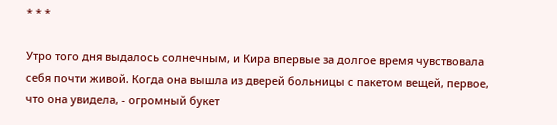* * *

Утро того дня выдалось солнечным, и Кира впервые за долгое время чувствовала себя почти живой. Когда она вышла из дверей больницы с пакетом вещей, первое, что она увидела, - огромный букет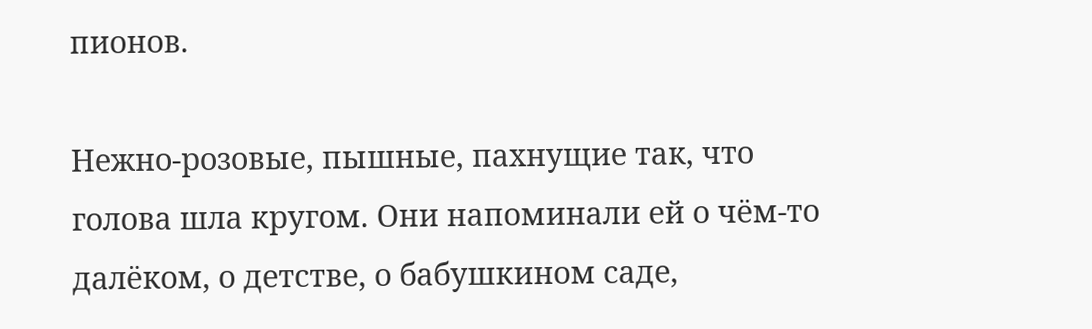пионов.

Нежно-розовые, пышные, пахнущие так, что голова шла кругом. Они напоминали ей о чём-то далёком, о детстве, о бабушкином саде,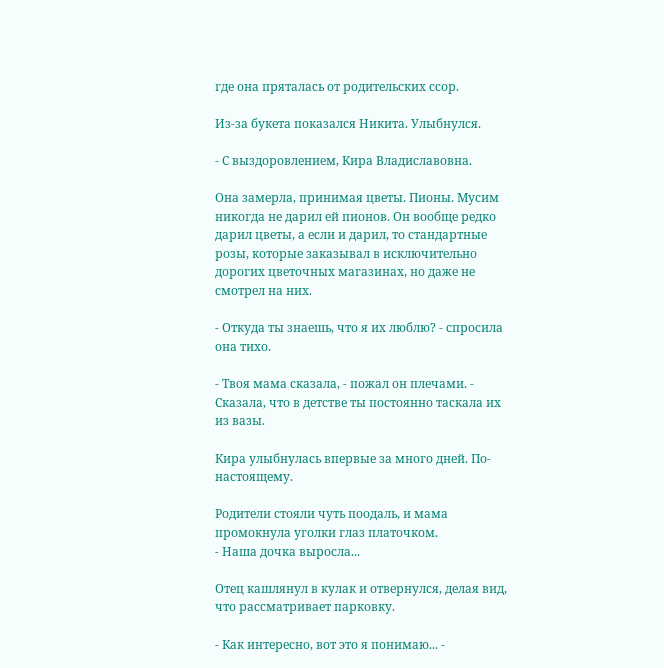где она пряталась от родительских ссор.

Из-за букета показался Никита. Улыбнулся.

- С выздоровлением, Кира Владиславовна.

Она замерла, принимая цветы. Пионы. Мусим никогда не дарил ей пионов. Он вообще редко дарил цветы, а если и дарил, то стандартные розы, которые заказывал в исключительно дорогих цветочных магазинах, но даже не смотрел на них.

- Откуда ты знаешь, что я их люблю? - спросила она тихо.

- Твоя мама сказала, - пожал он плечами. - Сказала, что в детстве ты постоянно таскала их из вазы.

Кира улыбнулась впервые за много дней. По-настоящему.

Родители стояли чуть поодаль, и мама промокнула уголки глаз платочком.
- Наша дочка выросла...

Отец кашлянул в кулак и отвернулся, делая вид, что рассматривает парковку.

- Как интересно, вот это я понимаю... -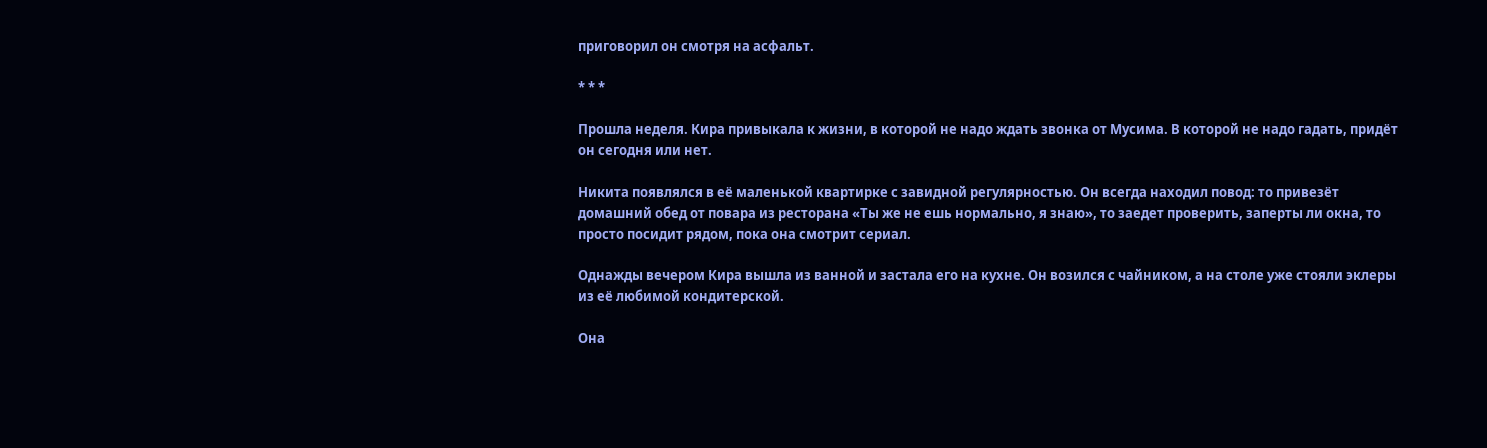приговорил он смотря на асфальт.

* * *

Прошла неделя. Кира привыкала к жизни, в которой не надо ждать звонка от Мусима. В которой не надо гадать, придёт он сегодня или нет.

Никита появлялся в её маленькой квартирке с завидной регулярностью. Он всегда находил повод: то привезёт домашний обед от повара из ресторана «Ты же не ешь нормально, я знаю», то заедет проверить, заперты ли окна, то просто посидит рядом, пока она смотрит сериал.

Однажды вечером Кира вышла из ванной и застала его на кухне. Он возился с чайником, а на столе уже стояли эклеры из её любимой кондитерской.

Она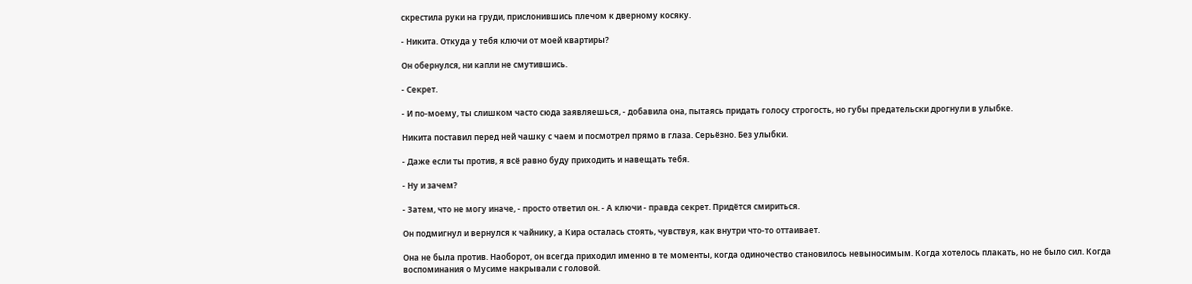скрестила руки на груди, прислонившись плечом к дверному косяку.

- Никита. Откуда у тебя ключи от моей квартиры?

Он обернулся, ни капли не смутившись.

- Секрет.

- И по-моему, ты слишком часто сюда заявляешься, - добавила она, пытаясь придать голосу строгость, но губы предательски дрогнули в улыбке.

Никита поставил перед ней чашку с чаем и посмотрел прямо в глаза. Серьёзно. Без улыбки.

- Даже если ты против, я всё равно буду приходить и навещать тебя.

- Ну и зачем?

- Затем, что не могу иначе, - просто ответил он. - А ключи - правда секрет. Придётся смириться.

Он подмигнул и вернулся к чайнику, а Кира осталась стоять, чувствуя, как внутри что-то оттаивает.

Она не была против. Наоборот, он всегда приходил именно в те моменты, когда одиночество становилось невыносимым. Когда хотелось плакать, но не было сил. Когда воспоминания о Мусиме накрывали с головой.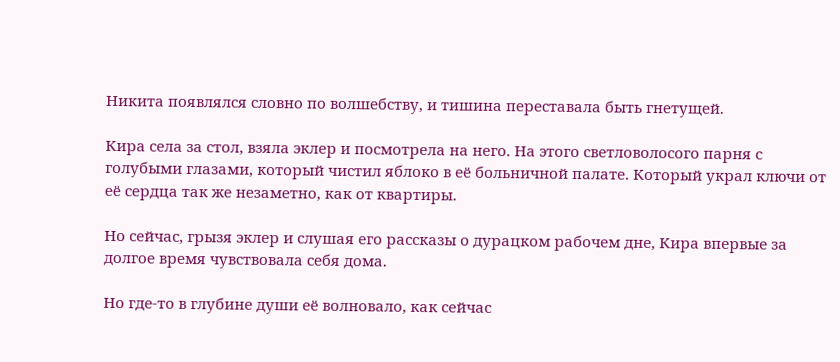Никита появлялся словно по волшебству, и тишина переставала быть гнетущей.

Кира села за стол, взяла эклер и посмотрела на него. На этого светловолосого парня с голубыми глазами, который чистил яблоко в её больничной палате. Который украл ключи от её сердца так же незаметно, как от квартиры.

Но сейчас, грызя эклер и слушая его рассказы о дурацком рабочем дне, Кира впервые за долгое время чувствовала себя дома.

Но где-то в глубине души её волновало, как сейчас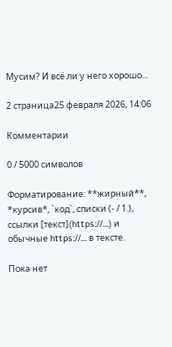Мусим? И всё ли у него хорошо...

2 страница25 февраля 2026, 14:06

Комментарии

0 / 5000 символов

Форматирование: **жирный**, *курсив*, `код`, списки (- / 1.), ссылки [текст](https://…) и обычные https://… в тексте.

Пока нет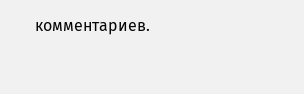комментариев.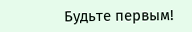Будьте первым!